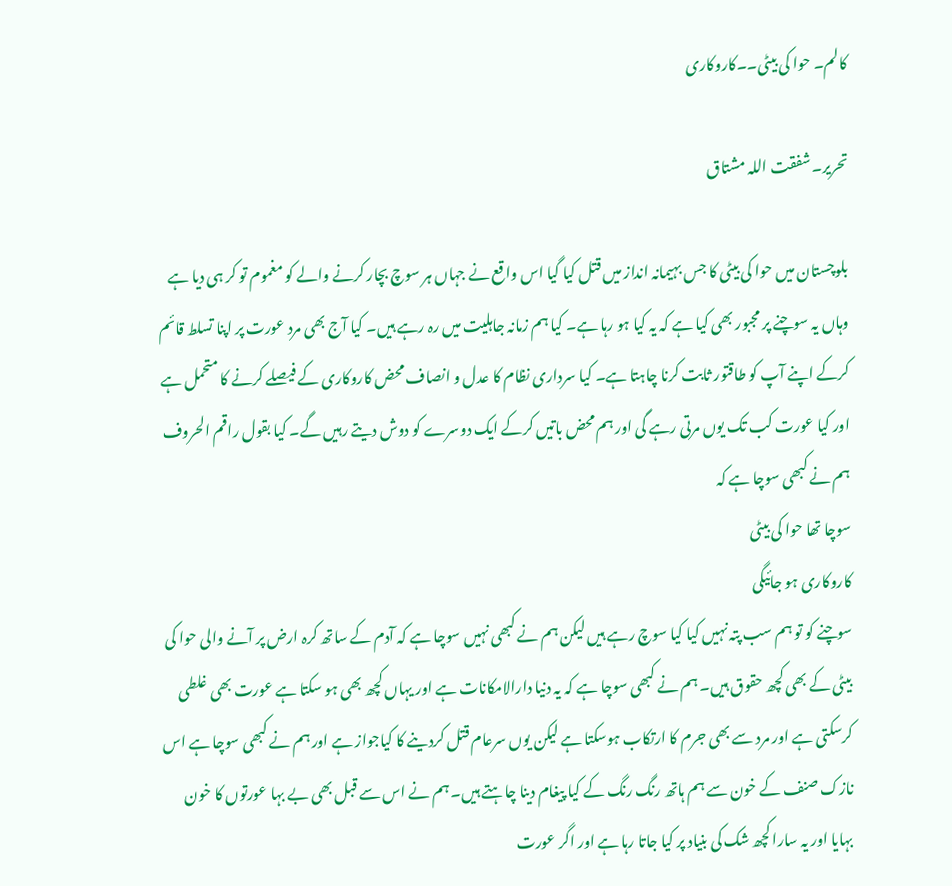کالم۔ حوا کی بیٹی۔۔کاروکاری

تحریر۔ شفقت اللہ مشتاق

بلوچستان میں حوا کی بیٹی کا جس بہیمانہ انداز میں قتل کیا گیا اس واقع نے جہاں ہر سوچ بچار کرنے والے کو مغموم تو کر ہی دیا ہے وہاں یہ سوچنے پر مجبور بھی کیا ہے کہ یہ کیا ہو رہا ہے۔ کیا ہم زمانہ جاہلیت میں رہ رہے ہیں۔ کیا آج بھی مرد عورت پر اپنا تسلط قائم کرکے اپنے آپ کو طاقتور ثابت کرنا چاہتا ہے۔ کیا سرداری نظام کا عدل و انصاف محض کاروکاری کے فیصلے کرنے کا متحمل ہے اور کیا عورت کب تک یوں مرتی رہے گی اور ہم محض باتیں کرکے ایک دوسرے کو دوش دیتے رہیں گے۔ کیا بقول راقم الحروف ہم نے کبھی سوچا ہے کہ
سوچا تھا حوا کی بیٹی
کاروکاری ہو جائیگی
سوچنے کو تو ہم سب پتہ نہیں کیا کیا سوچ رہے ہیں لیکن ہم نے کبھی نہیں سوچا ہے کہ آدم کے ساتھ کرہ ارض پر آنے والی حوا کی بیٹی کے بھی کچھ حقوق ہیں۔ ہم نے کبھی سوچا ہے کہ یہ دنیا دارالامکانات ہے اور یہاں کچھ بھی ہو سکتا ہے عورت بھی غلطی کرسکتی ہے اور مرد سے بھی جرم کا ارتکاب ہوسکتا ہے لیکن یوں سرعام قتل کردینے کا کیاجواز ہے اور ہم نے کبھی سوچا ہے اس نازک صنف کے خون سے ہم ہاتھ رنگ رنگ کے کیا پیغام دینا چاہتے ہیں۔ ہم نے اس سے قبل بھی بے بہا عورتوں کا خون بہایا اور یہ سارا کچھ شک کی بنیاد پر کیا جاتا رہا ہے اور اگر عورت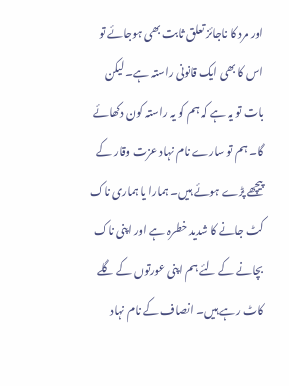اور مرد کا ناجائز تعلق ثابت بھی ہوجائے تو اس کا بھی ایک قانونی راستہ ہے۔ لیکن بات تو یہ ہے کہ ہم کو یہ راستہ کون دکھائے گا۔ ہم تو سارے نام نہاد عزت وقار کے پیچھے پڑے ہوئے ہیں۔ ہمارا یا ہماری ناک کٹ جانے کا شدید خطرہ ہے اور اپنی ناک بچانے کے لئے ہم اپنی عورتوں کے گلے کاٹ رہے ہیں۔ انصاف کے نام نہاد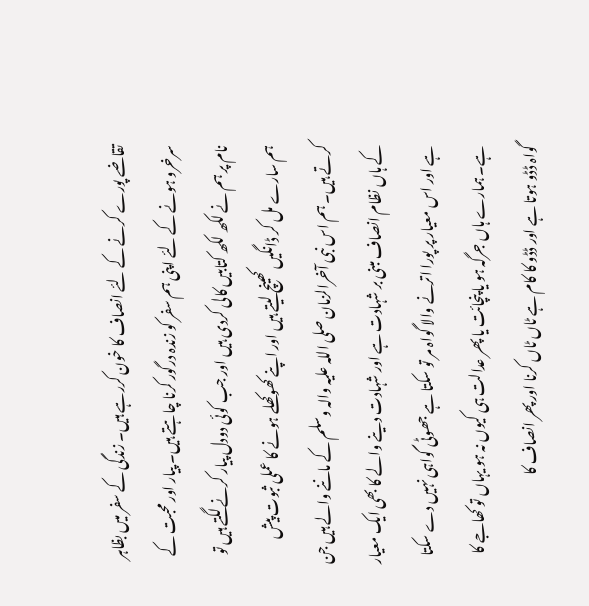تقاضے پورے کرنے کے لئے انصاف کا خون کررہے ہیں۔ زندگی کے سفر میں بظاہر سرخرو ہونے کے لئے اپنی ہم سفر کو زندہ درگور کرنا چاہتے ہیں۔ پیار اور محبت کے نام پر ہم نے لکھ لکھ کتابیں کالی کردی ہیں اور جب کوئی دودل پیار کرنے لگتے ہیں تو ہم سارے مل کر ڈانگیں کھینچ لیتے ہیں اور اپنے کھوکھلے ہونے کا عملی ثبوت پیش کرتے ہیں۔ ہم اس نبی آخرالزمان صلی اللہ علیہ والہ وسلم کے ماننے والے ہیں جن کے ہاں نظام انصاف مبنی بر شہادت ہے اور شہادت دینے والے کا بھی ایک معیار ہے اور اس معیار پر پورا اترنے والا گواہ مر تو سکتا ہے جھوٹی گواہی نہیں دے سکتا ہے۔ ہمارے ہاں جرگہ ہو یا پنچائت یا پھر عدالت ہی کیوں نہ ہو یہاں تو کھاجے کا گواہ ڈڈو ہوتا ہے اور ڈڈو کا کام ہے ٹاں ٹاں کرنا اور پھر انصاف کا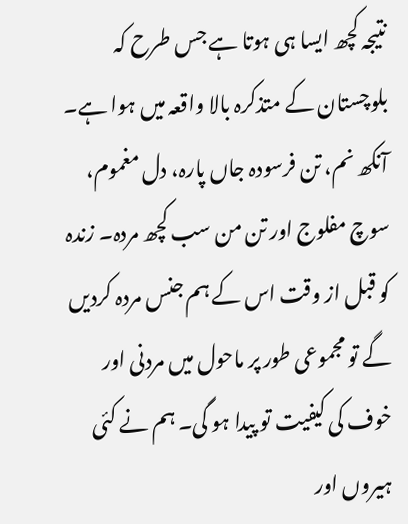نتیجہ کچھ ایسا ہی ہوتا ہے جس طرح کہ بلوچستان کے متذکرہ بالا واقعہ میں ہوا ہے۔ آنکھ نم، تن فرسودہ جاں پارہ، دل مغموم، سوچ مفلوج اور تن من سب کچھ مردہ۔ زندہ کو قبل از وقت اس کے ہم جنس مردہ کردیں گے تو مجموعی طور پر ماحول میں مردنی اور خوف کی کیفیت تو پیدا ہو گی۔ ہم نے کئی ہیروں اور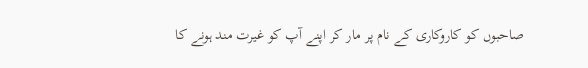صاحبوں کو کاروکاری کے نام پر مار کر اپنے آپ کو غیرت مند ہونے کا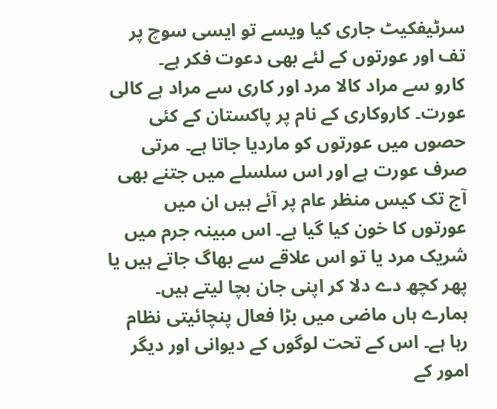سرٹیفکیٹ جاری کیا ویسے تو ایسی سوچ پر تف اور عورتوں کے لئے بھی دعوت فکر ہے۔
کارو سے مراد کالا مرد اور کاری سے مراد ہے کالی عورت۔ کاروکاری کے نام پر پاکستان کے کئی حصوں میں عورتوں کو ماردیا جاتا ہے۔ مرتی صرف عورت ہے اور اس سلسلے میں جتنے بھی آج تک کیس منظر عام پر آئے ہیں ان میں عورتوں کا خون کیا گیا ہے۔ اس مبینہ جرم میں شریک مرد یا تو اس علاقے سے بھاگ جاتے ہیں یا پھر کچھ دے دلا کر اپنی جان بچا لیتے ہیں۔ ہمارے ہاں ماضی میں بڑا فعال پنچائیتی نظام رہا ہے۔ اس کے تحت لوگوں کے دیوانی اور دیگر امور کے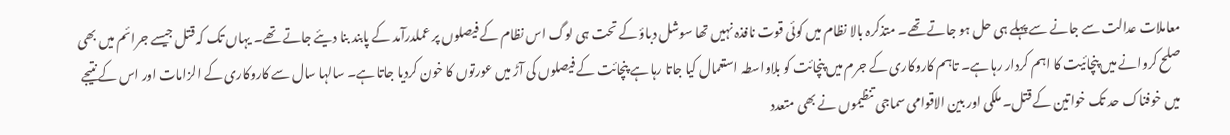معاملات عدالت سے جانے سے پہلے ہی حل ہو جاتے تھے۔ متذکرہ بالا نظام میں کوئی قوت نافذہ نہیں تھا سوشل دباؤ کے تحت ہی لوگ اس نظام کے فیصلوں پر عملدرآمد کے پابند بنا دیئے جاتے تھے۔ یہاں تک کہ قتل جیسے جرائم میں بھی صلح کروانے میں پنچائیت کا اہم کردار رہا ہے۔ تاہم کاروکاری کے جرم میں پنچائت کو بلاواسطہ استعمال کیا جاتا رہا ہے پنچائت کے فیصلوں کی آڑ میں عورتوں کا خون کردیا جاتا ہے۔ سالہا سال سے کاروکاری کے الزامات اور اس کے نتیجے میں خوفناک حد تک خواتین کے قتل۔ ملکی اور بین الاقوامی سماجی تنظیموں نے بھی متعدد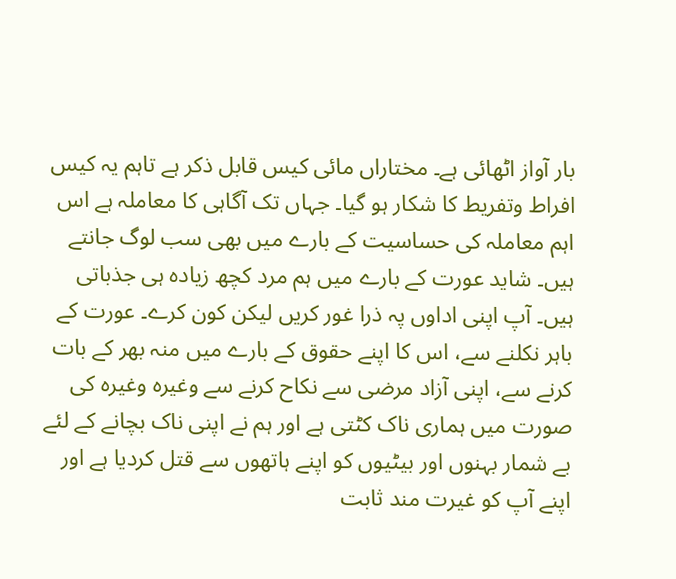بار آواز اٹھائی ہے۔ مختاراں مائی کیس قابل ذکر ہے تاہم یہ کیس افراط وتفریط کا شکار ہو گیا۔ جہاں تک آگاہی کا معاملہ ہے اس اہم معاملہ کی حساسیت کے بارے میں بھی سب لوگ جانتے ہیں۔ شاید عورت کے بارے میں ہم مرد کچھ زیادہ ہی جذباتی ہیں۔ آپ اپنی اداوں پہ ذرا غور کریں لیکن کون کرے۔ عورت کے باہر نکلنے سے، اس کا اپنے حقوق کے بارے میں منہ بھر کے بات کرنے سے، اپنی آزاد مرضی سے نکاح کرنے سے وغیرہ وغیرہ کی صورت میں ہماری ناک کٹتی ہے اور ہم نے اپنی ناک بچانے کے لئے بے شمار بہنوں اور بیٹیوں کو اپنے ہاتھوں سے قتل کردیا ہے اور اپنے آپ کو غیرت مند ثابت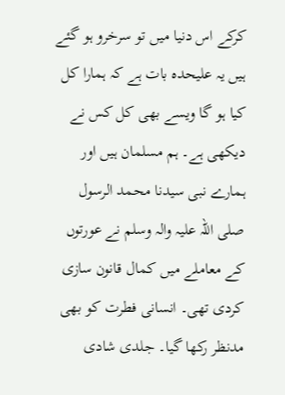کرکے اس دنیا میں تو سرخرو ہو گئے ہیں یہ علیحدہ بات ہے کہ ہمارا کل کیا ہو گا ویسے بھی کل کس نے دیکھی ہے۔ ہم مسلمان ہیں اور ہمارے نبی سیدنا محمد الرسول صلی اللہ علیہ والہ وسلم نے عورتوں کے معاملے میں کمال قانون سازی کردی تھی۔ انسانی فطرت کو بھی مدنظر رکھا گیا۔ جلدی شادی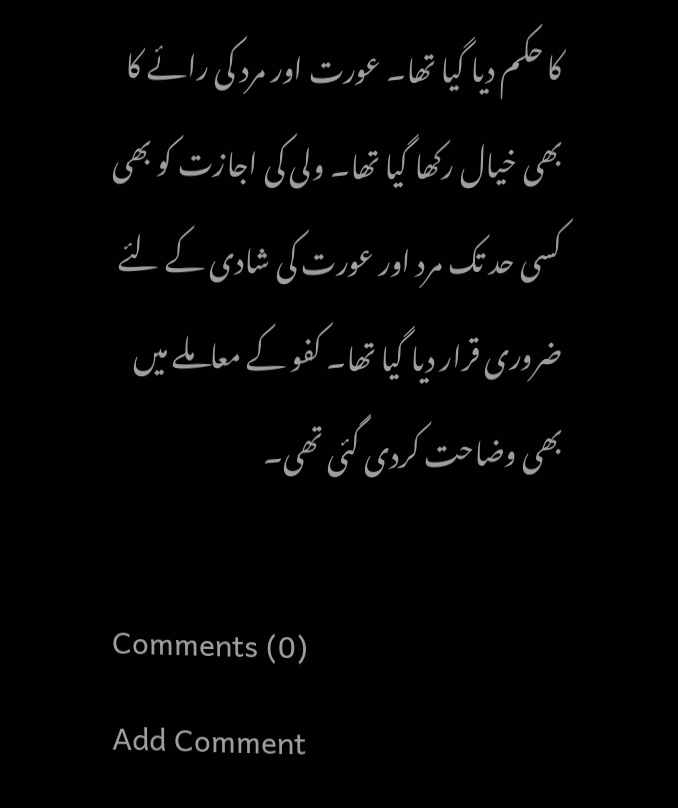کا حکم دیا گیا تھا۔ عورت اور مرد کی رائے کا بھی خیال رکھا گیا تھا۔ ولی کی اجازت کو بھی کسی حد تک مرد اور عورت کی شادی کے لئے ضروری قرار دیا گیا تھا۔ کفو کے معاملے میں بھی وضاحت کردی گئی تھی۔

Comments (0)
Add Comment